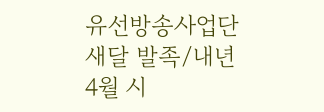유선방송사업단 새달 발족/내년 4월 시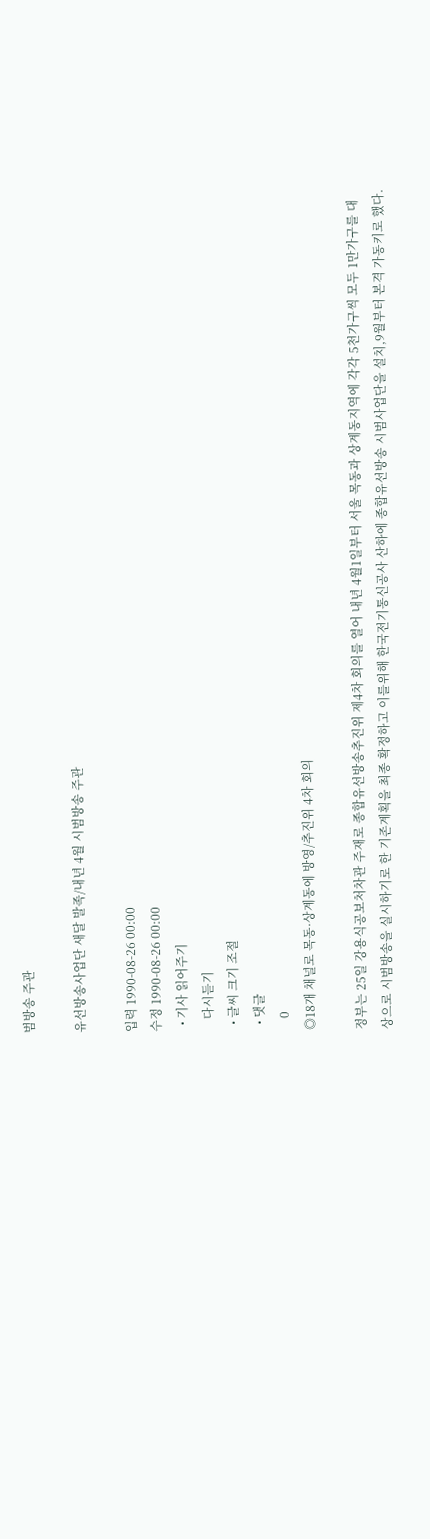범방송 주관

유선방송사업단 새달 발족/내년 4월 시범방송 주관

입력 1990-08-26 00:00
수정 1990-08-26 00:00
  • 기사 읽어주기
    다시듣기
  • 글씨 크기 조절
  • 댓글
    0
◎18개 채널로 목동·상계동에 방영/추진위 4차 회의

정부는 25일 강용식공보처차관 주재로 종합유선방송추진위 제4차 회의를 열어 내년 4월1일부터 서울 목동과 상계동지역에 각각 5천가구씩 모두 1만가구를 대상으로 시범방송을 실시하기로 한 기존계획을 최종 확정하고 이를위해 한국전기통신공사 산하에 종합유선방송 시범사업단을 설치,9월부터 본격 가동키로 했다.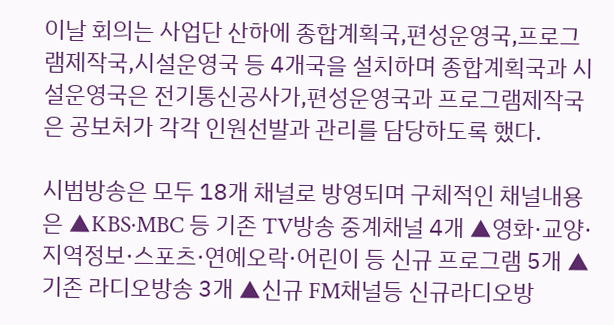이날 회의는 사업단 산하에 종합계획국,편성운영국,프로그램제작국,시설운영국 등 4개국을 설치하며 종합계획국과 시설운영국은 전기통신공사가,편성운영국과 프로그램제작국은 공보처가 각각 인원선발과 관리를 담당하도록 했다.

시범방송은 모두 18개 채널로 방영되며 구체적인 채널내용은 ▲KBS·MBC 등 기존 TV방송 중계채널 4개 ▲영화·교양·지역정보·스포츠·연예오락·어린이 등 신규 프로그램 5개 ▲기존 라디오방송 3개 ▲신규 FM채널등 신규라디오방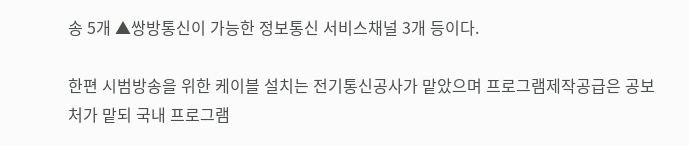송 5개 ▲쌍방통신이 가능한 정보통신 서비스채널 3개 등이다.

한편 시범방송을 위한 케이블 설치는 전기통신공사가 맡았으며 프로그램제작공급은 공보처가 맡되 국내 프로그램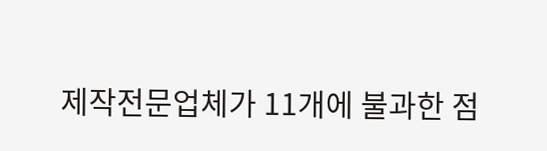제작전문업체가 11개에 불과한 점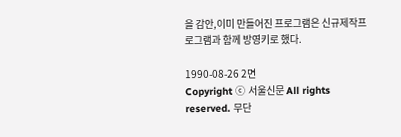을 감안,이미 만들어진 프로그램은 신규제작프로그램과 함께 방영키로 했다.

1990-08-26 2면
Copyright ⓒ 서울신문 All rights reserved. 무단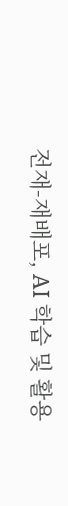전재-재배포, AI 학습 및 활용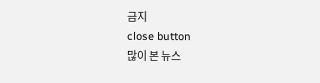금지
close button
많이 본 뉴스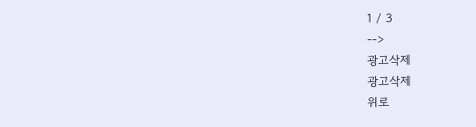1 / 3
-->
광고삭제
광고삭제
위로